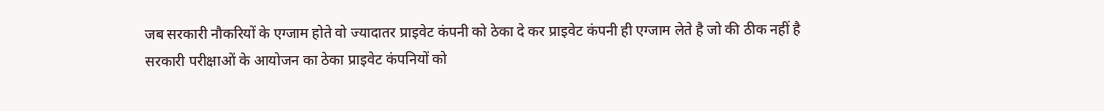जब सरकारी नौकरियों के एग्जाम होते वो ज्यादातर प्राइवेट कंपनी को ठेका दे कर प्राइवेट कंपनी ही एग्जाम लेते है जो की ठीक नहीं है
सरकारी परीक्षाओं के आयोजन का ठेका प्राइवेट कंपनियों को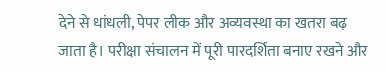देने से धांधली, पेपर लीक और अव्यवस्था का खतरा बढ़ जाता है। परीक्षा संचालन में पूरी पारदर्शिता बनाए रखने और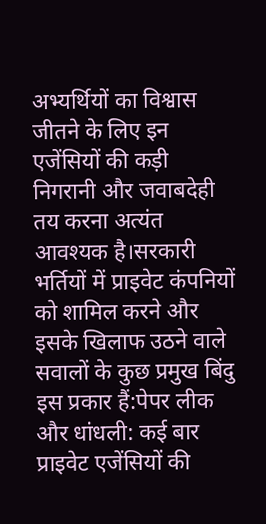अभ्यर्थियों का विश्वास जीतने के लिए इन एजेंसियों की कड़ी निगरानी और जवाबदेही तय करना अत्यंत आवश्यक है।सरकारी भर्तियों में प्राइवेट कंपनियों को शामिल करने और इसके खिलाफ उठने वाले सवालों के कुछ प्रमुख बिंदु इस प्रकार हैं:पेपर लीक और धांधली: कई बार प्राइवेट एजेंसियों की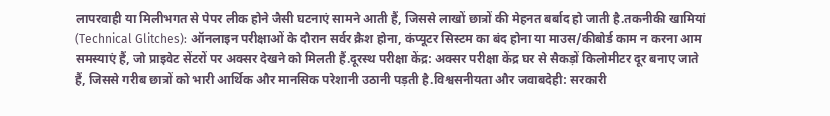लापरवाही या मिलीभगत से पेपर लीक होने जैसी घटनाएं सामने आती हैं, जिससे लाखों छात्रों की मेहनत बर्बाद हो जाती है.तकनीकी खामियां (Technical Glitches): ऑनलाइन परीक्षाओं के दौरान सर्वर क्रैश होना, कंप्यूटर सिस्टम का बंद होना या माउस/कीबोर्ड काम न करना आम समस्याएं हैं, जो प्राइवेट सेंटरों पर अक्सर देखने को मिलती हैं.दूरस्थ परीक्षा केंद्र: अक्सर परीक्षा केंद्र घर से सैकड़ों किलोमीटर दूर बनाए जाते हैं, जिससे गरीब छात्रों को भारी आर्थिक और मानसिक परेशानी उठानी पड़ती है.विश्वसनीयता और जवाबदेही: सरकारी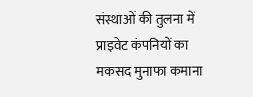संस्थाओं की तुलना में प्राइवेट कंपनियों का मकसद मुनाफा कमाना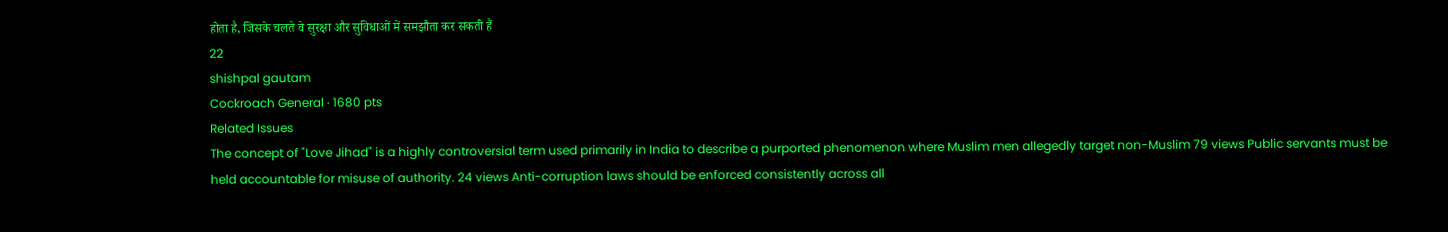होता है, जिसके चलते वे सुरक्षा और सुविधाओं में समझौता कर सकती हैं
22
shishpal gautam
Cockroach General · 1680 pts
Related Issues
The concept of "Love Jihad" is a highly controversial term used primarily in India to describe a purported phenomenon where Muslim men allegedly target non-Muslim 79 views Public servants must be held accountable for misuse of authority. 24 views Anti-corruption laws should be enforced consistently across all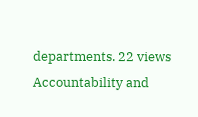departments. 22 views Accountability and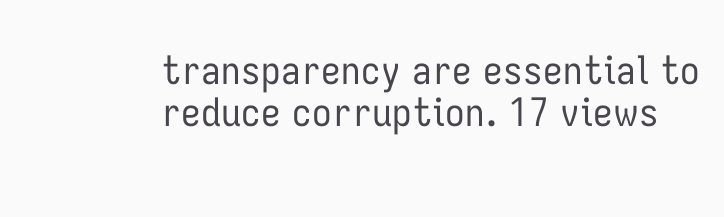transparency are essential to reduce corruption. 17 views